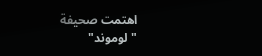اهتمت صحيفة "لوموند"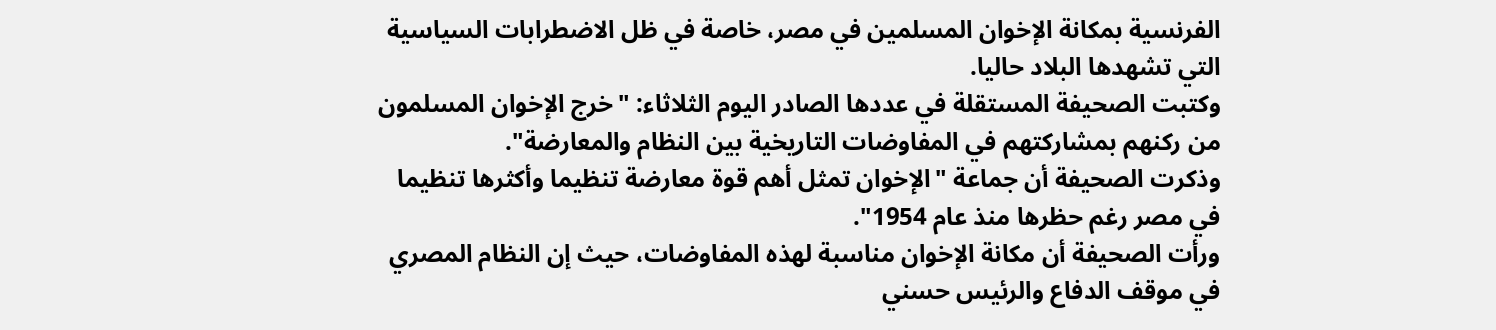الفرنسية بمكانة الإخوان المسلمين في مصر، خاصة في ظل الاضطرابات السياسية التي تشهدها البلاد حاليا.
وكتبت الصحيفة المستقلة في عددها الصادر اليوم الثلاثاء: "خرج الإخوان المسلمون من ركنهم بمشاركتهم في المفاوضات التاريخية بين النظام والمعارضة".
وذكرت الصحيفة أن جماعة "الإخوان تمثل أهم قوة معارضة تنظيما وأكثرها تنظيما في مصر رغم حظرها منذ عام 1954".
ورأت الصحيفة أن مكانة الإخوان مناسبة لهذه المفاوضات، حيث إن النظام المصري في موقف الدفاع والرئيس حسني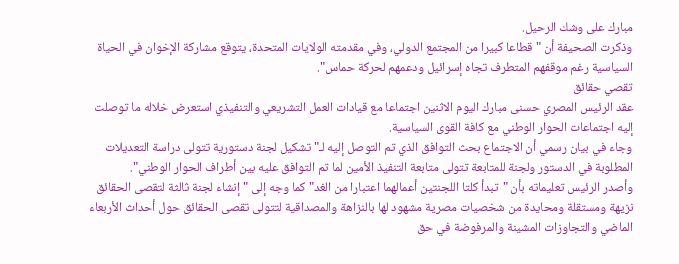مبارك على وشك الرحيل.
وذكرت الصحيفة أن "قطاعا كبيرا من المجتمع الدولي، وفي مقدمته الولايات المتحدة، يتوقع مشاركة الإخوان في الحياة السياسية رغم موقفهم المتطرف تجاه إسرائيل ودعمهم لحركة حماس".
تقصي حقائق
عقد الرئيس المصري حسنى مبارك اليوم الاثنين اجتماعا مع قيادات العمل التشريعي والتنفيذي استعرض خلاله ما توصلت إليه اجتماعات الحوار الوطني مع كافة القوى السياسية.
وجاء في بيان رسمي أن الاجتماع بحث التوافق الذي تم التوصل إليه لـ" تشكيل لجنة دستورية تتولى دراسة التعديلات المطلوبة في الدستور ولجنة للمتابعة تتولى متابعة التنفيذ الأمين لما تم التوافق عليه بين أطراف الحوار الوطني".
وأصدر الرئيس تعليماته بأن "تبدأ كلتا اللجنتين أعمالهما اعتبارا من الغد" كما وجه إلى "إنشاء لجنة ثالثة لتقصى الحقائق نزيهة ومستقلة ومحايدة من شخصيات مصرية مشهود لها بالنزاهة والمصداقية لتتولى تقصى الحقائق حول أحداث الأربعاء الماضي والتجاوزات المشينة والمرفوضة في حق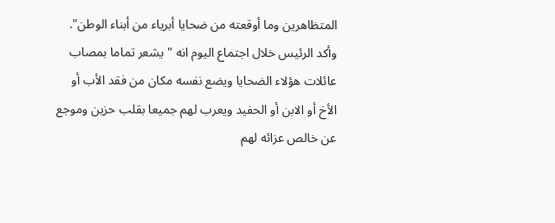المتظاهرين وما أوقعته من ضحايا أبرياء من أبناء الوطن".
وأكد الرئيس خلال اجتماع اليوم انه "يشعر تماما بمصاب عائلات هؤلاء الضحايا ويضع نفسه مكان من فقد الأب أو الأخ أو الابن أو الحفيد ويعرب لهم جميعا بقلب حزين وموجع عن خالص عزائه لهم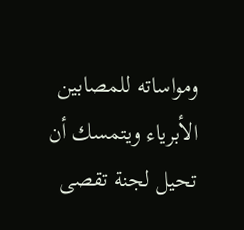ومواساته للمصابين الأبرياء ويتمسك أن تحيل لجنة تقصى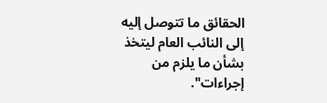الحقائق ما تتوصل إليه إلى النائب العام ليتخذ بشأن ما يلزم من إجراءات".